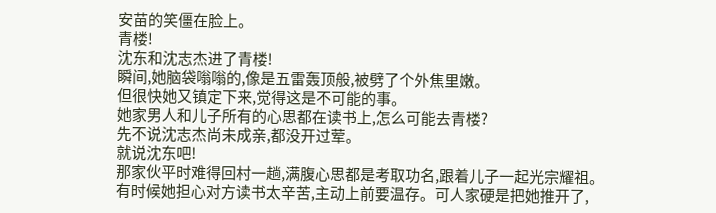安苗的笑僵在脸上。
青楼!
沈东和沈志杰进了青楼!
瞬间,她脑袋嗡嗡的,像是五雷轰顶般,被劈了个外焦里嫩。
但很快她又镇定下来,觉得这是不可能的事。
她家男人和儿子所有的心思都在读书上,怎么可能去青楼?
先不说沈志杰尚未成亲,都没开过荤。
就说沈东吧!
那家伙平时难得回村一趟,满腹心思都是考取功名,跟着儿子一起光宗耀祖。
有时候她担心对方读书太辛苦,主动上前要温存。可人家硬是把她推开了,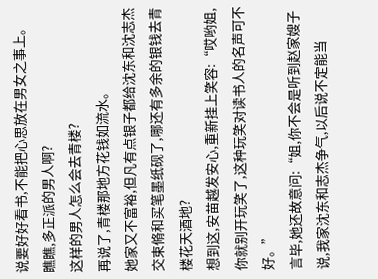说要好好看书,不能把心思放在男女之事上。
瞧瞧,多正派的男人啊?
这样的男人怎么会去青楼?
再说了,青楼那地方花钱如流水。
她家又不富裕,但凡有点银子都给沈东和沈志杰交束脩和买笔墨纸砚了,哪还有多余的银钱去青楼花天酒地?
想到这,安苗越发安心,重新挂上笑容:“哎哟姐,你就别开玩笑了,这种玩笑对读书人的名声可不好。”
言毕,她还故意问:“姐,你不会是听到赵家嫂子说,我家沈东和志杰争气,以后说不定能当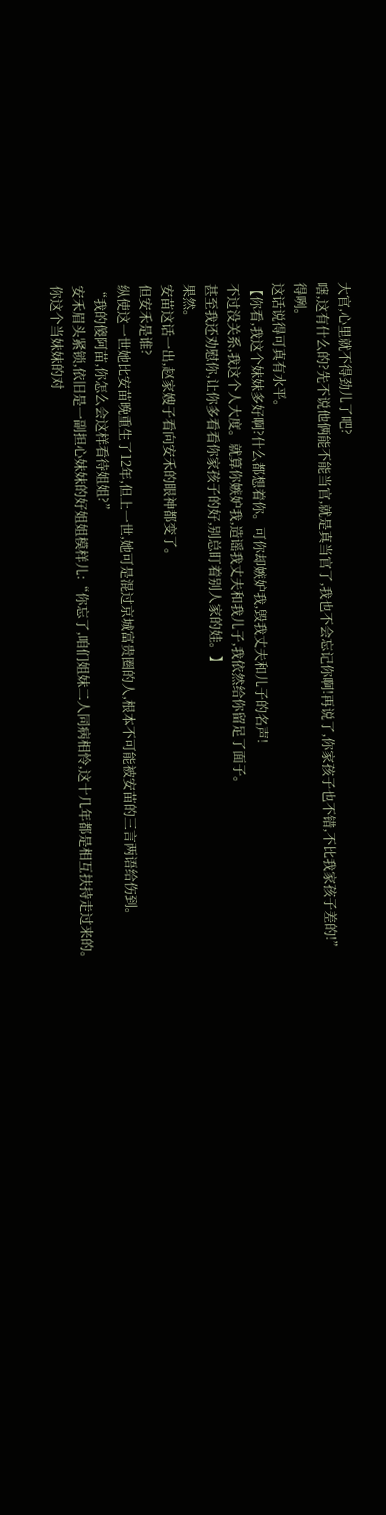大官,心里就不得劲儿了吧?
嗐,这有什么的?先不说他俩能不能当官,就是真当官了,我也不会忘记你啊!再说了,你家孩子也不错,不比我家孩子差的!”
得咧。
这话说得可真有水平。
【你看,我这个妹妹多好啊?什么都想着你。可你却嫉妒我,毁我丈夫和儿子的名声!
不过没关系,我这个人大度。就算你嫉妒我,造谣我丈夫和我儿子,我依然给你留足了面子。
甚至我还劝慰你,让你多看看你家孩子的好,别总盯着别人家的娃。】
果然。
安苗这话一出,赵家嫂子看向安禾的眼神都变了。
但安禾是谁?
纵使这一世她比安苗晚重生了12年,但上一世,她可是混过京城富贵圈的人,根本不可能被安苗的三言两语给伤到。
“我的傻阿苗,你怎么会这样看待姐姐?”
安禾眉头紧锁,依旧是一副担心妹妹的好姐姐模样儿:“你忘了,咱们姐妹二人同病相怜,这十几年都是相互扶持走过来的。
你这个当妹妹的对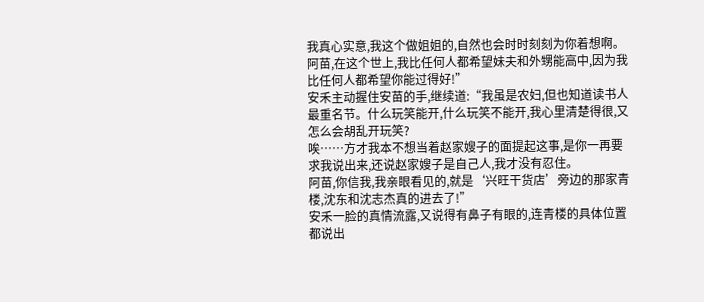我真心实意,我这个做姐姐的,自然也会时时刻刻为你着想啊。
阿苗,在这个世上,我比任何人都希望妹夫和外甥能高中,因为我比任何人都希望你能过得好!”
安禾主动握住安苗的手,继续道:“我虽是农妇,但也知道读书人最重名节。什么玩笑能开,什么玩笑不能开,我心里清楚得很,又怎么会胡乱开玩笑?
唉……方才我本不想当着赵家嫂子的面提起这事,是你一再要求我说出来,还说赵家嫂子是自己人,我才没有忍住。
阿苗,你信我,我亲眼看见的,就是‘兴旺干货店’旁边的那家青楼,沈东和沈志杰真的进去了!”
安禾一脸的真情流露,又说得有鼻子有眼的,连青楼的具体位置都说出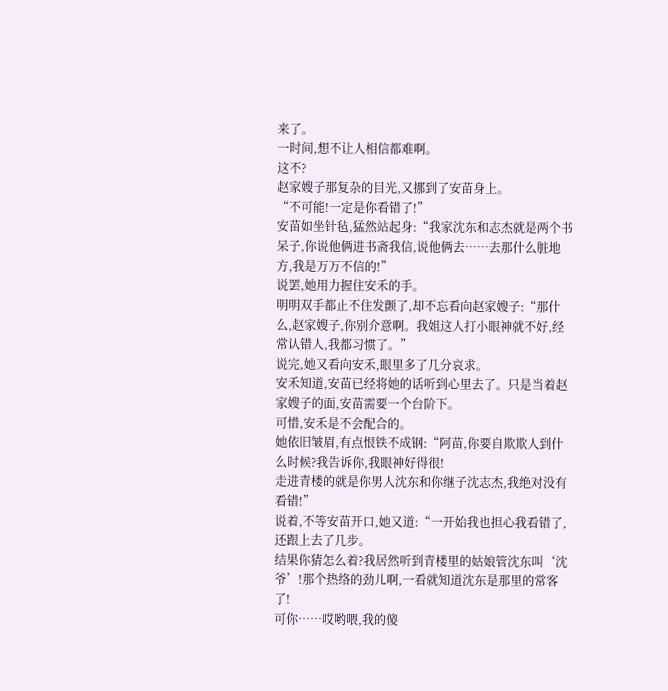来了。
一时间,想不让人相信都难啊。
这不?
赵家嫂子那复杂的目光,又挪到了安苗身上。
“不可能!一定是你看错了!”
安苗如坐针毡,猛然站起身:“我家沈东和志杰就是两个书呆子,你说他俩进书斋我信,说他俩去……去那什么脏地方,我是万万不信的!”
说罢,她用力握住安禾的手。
明明双手都止不住发颤了,却不忘看向赵家嫂子:“那什么,赵家嫂子,你别介意啊。我姐这人打小眼神就不好,经常认错人,我都习惯了。”
说完,她又看向安禾,眼里多了几分哀求。
安禾知道,安苗已经将她的话听到心里去了。只是当着赵家嫂子的面,安苗需要一个台阶下。
可惜,安禾是不会配合的。
她依旧皱眉,有点恨铁不成钢:“阿苗,你要自欺欺人到什么时候?我告诉你,我眼神好得很!
走进青楼的就是你男人沈东和你继子沈志杰,我绝对没有看错!”
说着,不等安苗开口,她又道:“一开始我也担心我看错了,还跟上去了几步。
结果你猜怎么着?我居然听到青楼里的姑娘管沈东叫‘沈爷’!那个热络的劲儿啊,一看就知道沈东是那里的常客了!
可你……哎哟喂,我的傻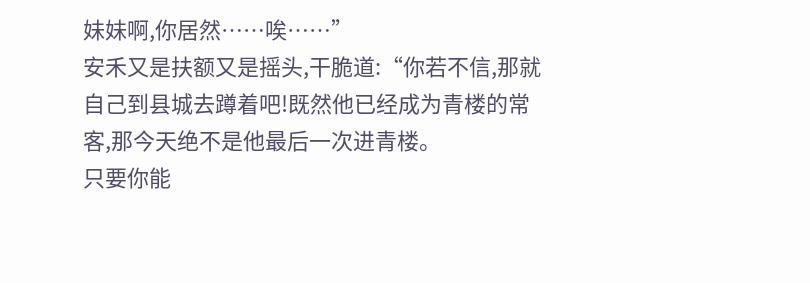妹妹啊,你居然……唉……”
安禾又是扶额又是摇头,干脆道:“你若不信,那就自己到县城去蹲着吧!既然他已经成为青楼的常客,那今天绝不是他最后一次进青楼。
只要你能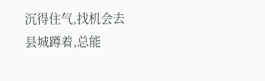沉得住气,找机会去县城蹲着,总能